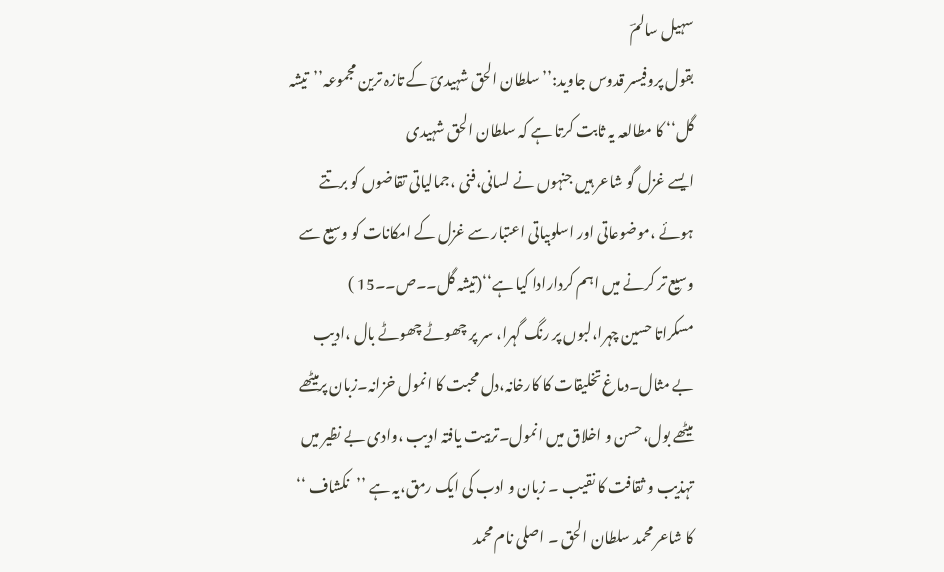سہیل سالمؔ
بقول پروفیسر قدوس جاوید:’’سلطان الحق شہیدیؔ کے تازہ ترین مجموعہ’’تیشہ گل‘‘ کا مطالعہ یہ ثابت کرتا ہے کہ سلطان الحق شہیدی
ایسے غزل گو شاعر ہیں جنہوں نے لسانی،فنی ،جمالیاتی تقاضوں کو برتتے ہوئے ،موضوعاتی اور اسلوبیاتی اعتبار سے غزل کے امکانات کو وسیع سے وسیع تر کرنے میں اہم کردارادا کیا ہے‘‘(تیشہ گل۔۔ص۔۔15 )
مسکراتا حسین چہرا،لبوں پر رنگ گہرا، سر پر چھوٹے چھوٹے بال ،ادیب بے مثال۔دماغ تخلیقات کا کارخانہ،دل محبت کا انمول خزانہ۔زبان پرمیٹھے میٹھے بول،حسن و اخلاق میں انمول۔تربیت یافتہ ادیب ،وادی بے نظیر میں تہذیب و ثقافت کا نقیب ۔ زبان و ادب کی ایک رمق،یہ ہے ’’نکشاف ‘‘ کا شاعر محمد سلطان الحق ۔ اصلی نام محمد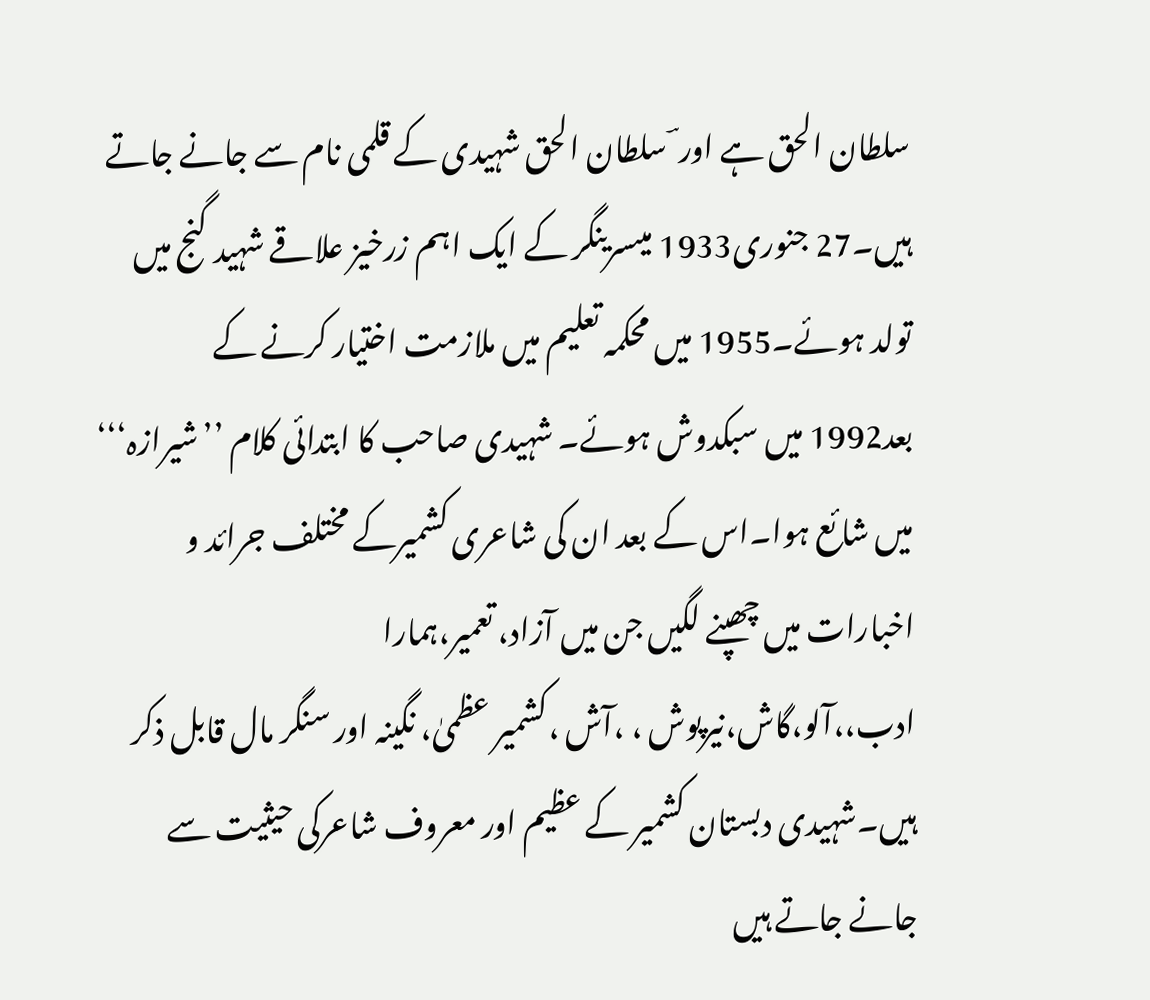سلطان الحق ہے اور ؔ سلطان الحق شہیدی کے قلمی نام سے جانے جاتے ہیں۔27 جنوری1933 میںسرینگر کے ایک اہم زرخیز علاقے شہید گنج میں تولد ہوئے۔1955 میں محکمہ تعلیم میں ملازمت اختیار کرنے کے بعد1992 میں سبکدوش ہوئے۔ شہیدی صاحب کا ابتدائی کلام ’’شیرازہ‘‘‘ میں شائع ہوا۔اس کے بعد ان کی شاعری کشمیرکے مختلف جرائد و اخبارات میں چھپنے لگیں جن میں آزاد، تعمیر،ہمارا ادب،،آلو،گاش،نیرپوش ، ،آش ،کشمیر عظمیٰ، نگینہ اور سنگر مال قابل ذکر ہیں۔شہیدی دبستان کشمیر کے عظیم اور معروف شاعرکی حیثیت سے جانے جاتے ہیں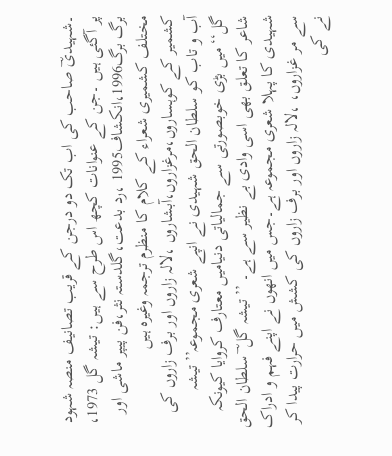۔شہیدیؔ صاحب کی اب تک دو درجن کے قریب تصانیف منصہ شہود پر آگئی ہیں ۔جن کے عنوانات کچھ اس طرح سے ہیں: تیشہ گل 1973، برگ برگ1996،انکشاف1995 ،رد بدعت،گلدستہ نثر،فن پیپر ماشی اور مختلف کشمیری شعراء کے کلام کا منظرم ترجمہ وغیرہ ہیں
کشمیر کے کوہساروں،مرغزاروں،آبشاروں ،لالہ زاروں اور برف زاروں کی آب و تاب کو سلطان الحق شہیدی نے انپے شعری مجموعہ’’تیشہ گل‘‘میں بڑی خوبصورتی سے جمالیاتی دنیامیں معتارف کروایا کیونکہ شاعر کا تعلق بھی اسی وادی بے نظیر سے ہے۔ ’’تیشہ گل ؔ سلطان الحق شہیدی کا پہلا شعری مجموعہ ہے۔جس میں انھوں نے اپنے فہم و ادراک سے مر غزاروں، ،لالہ زاروں اور برف زاروں کی کشش میں حرارت پیدا کر نے کی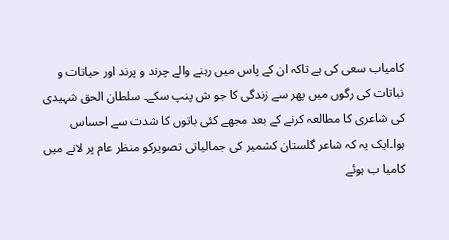کامیاب سعی کی ہے تاکہ ان کے پاس میں رہنے والے چرند و پرند اور حیاتات و نباتات کی رگوں میں پھر سے زندگی کا جو ش پنپ سکے۔ سلطان الحق شہیدی کی شاعری کا مطالعہ کرنے کے بعد مجھے کئی باتوں کا شدت سے احساس ہوا۔ایک یہ کہ شاعر گلستان کشمیر کی جمالیاتی تصویرکو منظر عام پر لانے میں کامیا ب ہوئے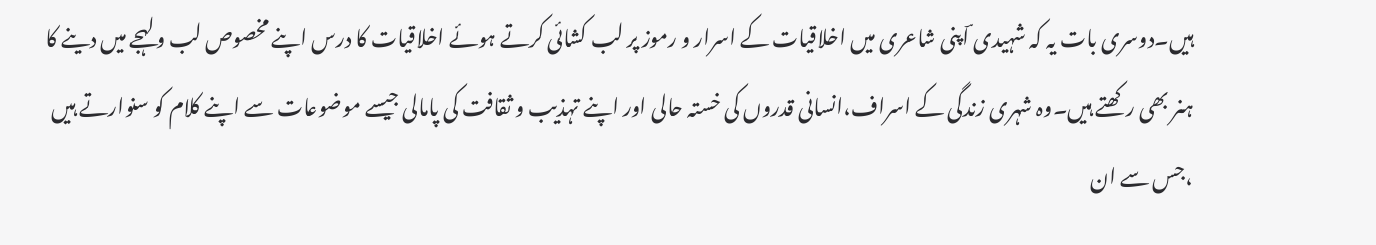ہیں۔دوسری بات یہ کہ شہیدی ؔاپنی شاعری میں اخلاقیات کے اسرار و رموز پر لب کشائی کرتے ہوئے اخلاقیات کا درس اپنے مخصوص لب و لہجے میں دینے کا ہنر بھی رکھتے ہیں۔وہ شہری زندگی کے اسراف،انسانی قدروں کی خستہ حالی اور اپنے تہذیب و ثقافت کی پامالی جیسے موضوعات سے اپنے کلام کو سنوارتے ہیں ،جس سے ان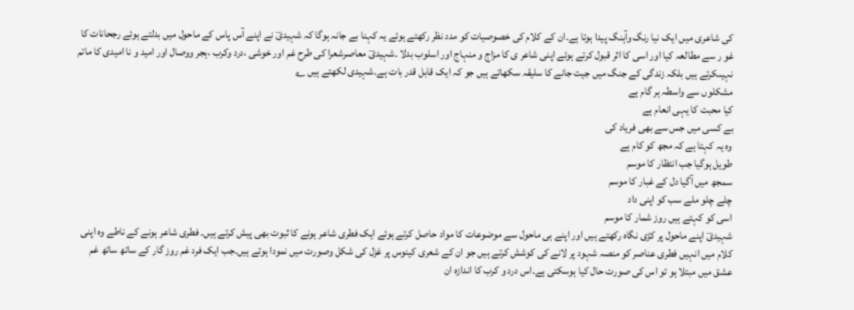کی شاعری میں ایک نیا رنگ وآہنگ پیدا ہوتا ہے۔ان کے کلام کی خصوصیات کو مدد نظر رکھتے ہوئے یہ کہنا بے جانہ ہوگا کہ شہیدیؔ نے اپنے آس پاس کے ماحول میں بدلتے ہوئے رجحانات کا غو ر سے مطالعہ کیا اور اسی کا اثر قبول کرتے ہوئے اپنی شاعر ی کا مزاج و منہاج اور اسلوب بدلا ۔شہیدیؔ معاصرشعرا کی طرح غم اور خوشی ،درد وکرب ،ہجر ووصال اور امید و نا امیدی کا ماتم نہیںکرتے ہیں بلکہ زندگی کے جنگ میں جیت جانے کا سلیقہ سکھاتے ہیں جو کہ ایک قابل قدر بات ہے۔شہیدی لکھتے ہیں ؎
مشکلوں سے واسطہ ہر گام ہے
کیا محبت کا یہی انعام ہے
بے کسی میں جس سے بھی فریاد کی
وہ یہ کہتا ہے کہ مجھ کو کام ہے
طویل ہوگیا جب انتظار کا موسم
سمجھ میں آگیا دل کے غبار کا موسم
چلے چلو ملے سب کو اپنی داد
اسی کو کہتے ہیں روز شمار کا موسم
شہیدیؔ اپنے ماحول پر کڑی نگاہ رکھتے ہیں اور اپنے ہی ماحول سے موضوعات کا مواد حاصل کرتے ہوئے ایک فطری شاعر ہونے کا ثبوت بھی پیش کرتے ہیں۔ فطری شاعر ہونے کے ناطے وہ اپنی کلام میں انہیں فطری عناصر کو منصہ شہود پر لانے کی کوشش کرتے ہیں جو ان کے شعری کینوس پر غزل کی شکل وصورت میں نمودا ہوتے ہیں۔جب ایک فرد غم روز گار کے ساتھ ساتھ غم عشق میں مبتلا ہو تو اس کی صورت حال کیا ہوسکتی ہے۔اس درد و کرب کا اندازہ ان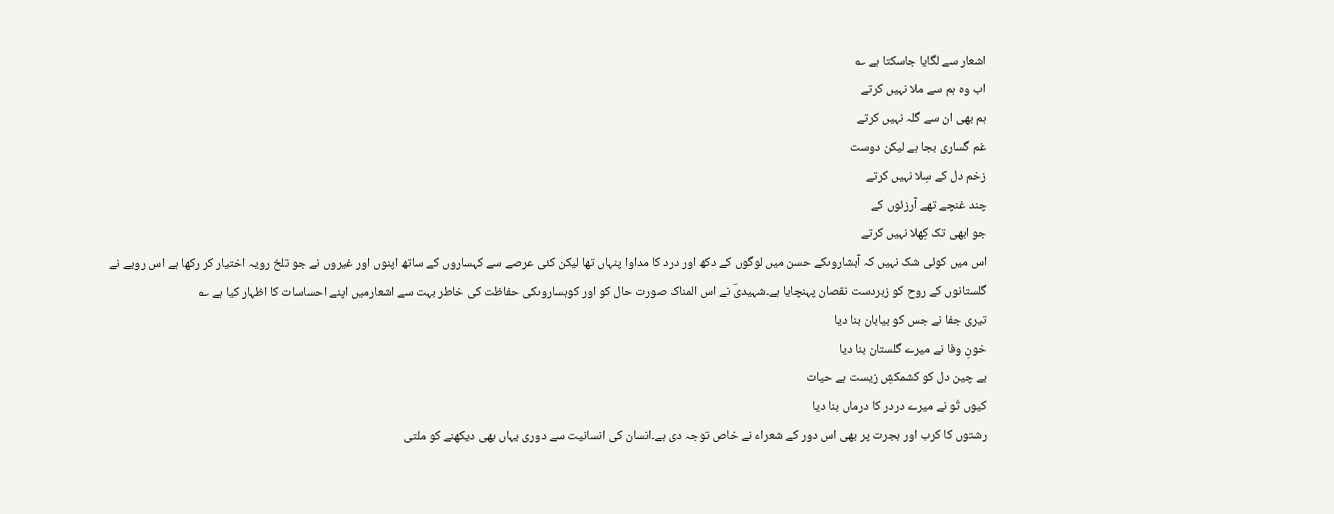اشعار سے لگایا جاسکتا ہے ؎
اب وہ ہم سے ملا نہیں کرتے
ہم بھی ان سے گلہ نہیں کرتے
غم گساری بجا ہے لیکن دوست
زخم دل کے سِلا نہیں کرتے
چند غنچے تھے آرزئوں کے
جو ابھی تک کِھلا نہیں کرتے
اس میں کوئی شک نہیں کہ آبشاروںکے حسن میں لوگوں کے دکھ اور درد کا مداوا پنہاں تھا لیکن کئی عرصے سے کہساروں کے ساتھ اپنوں اور غیروں نے جو تلخ رویہ اختیار کر رکھا ہے اس رویے نے گلستانوں کے روح کو زبردست نقصان پہنچایا ہے۔شہیدیؔ نے اس المناک صورت حال کو اور کوہساروںکی حفاظت کی خاطر بہت سے اشعارمیں اپنے احساسات کا اظہار کیا ہے ؎
تیری جفا نے جس کو بیابان بنا دیا
خونِ وفا نے میرے گلستان بنا دیا
بے چین دل کو کشمکشِ زیست ہے حیات
کیوں تُو نے میرے دردر کا درماں بنا دیا
رشتوں کا کرب اور ہجرت پر بھی اس دور کے شعراء نے خاص توجہ دی ہے۔انسان کی انسانیت سے دوری یہاں بھی دیکھنے کو ملتی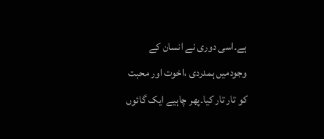ہے۔اسی دوری نے انسان کے وجودمیں ہمدردی ،اخوت اور محبت کو تار تار کیا۔پھر چاہیے ایک گائوں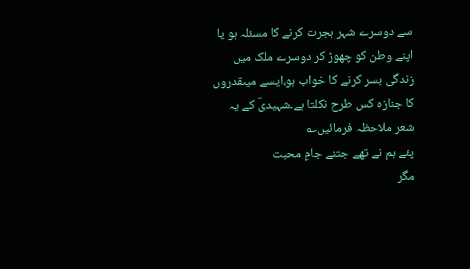سے دوسرے شہر ہجرت کرنے کا مسئلہ ہو یا اپنے وطن کو چھوڑ کر دوسرے ملک میں زندگی بسر کرنے کا خواب ہو،ایسے میںقدروں کا جنازہ کس طرح نکلتا ہے۔شہیدیؔ کے یہ شعر ملاحظہ فرمائیں؎
پئے ہم نے تھے جتنے جامِ محبت
مگر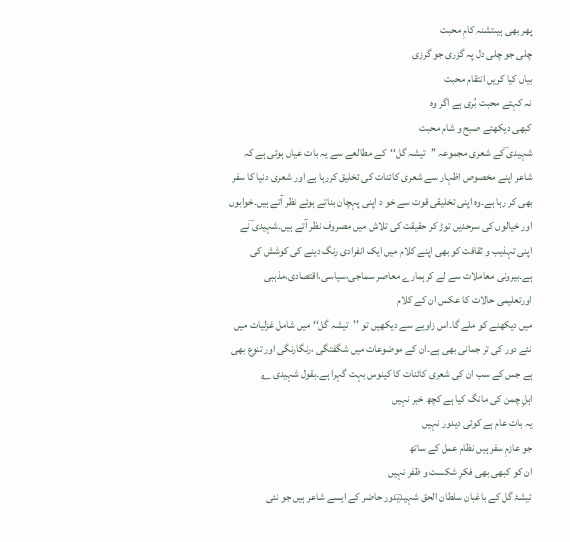پھر بھی ہیںتشنہ کامِ محبت
چلی جو چلی دل پہ گزری جو گرزی
بیاں کیا کریں انتقام محبت
نہ کہتے محبت بُری ہے اگر وہ
کبھی دیکھتے صبح و شام محبت
شہیدی ؔکے شعری مجموعہ ’’تیشہ گل‘‘کے مطالعے سے یہ بات عیاں ہوتی ہے کہ شاعر اپنے مخصوص اظہار سے شعری کائنات کی تخلیق کررہا ہے اور شعری دنیا کا سفر بھی کر رہا ہے۔وہ اپنی تخلیقی قوت سے خو د اپنی پہچان بناتے ہوئے نظر آتے ہیں۔خوابوں اور خیالوں کی سرحدیں توڑ کر حقیقت کی تلاش میں مصروف نظر آتے ہیں۔شہیدی ؔنے اپنی تہذیب و ثقافت کو بھی اپنے کلام میں ایک انفرادی رنگ دینے کی کوشش کی ہے۔بیرونی معاملات سے لے کرہمارے معاصر سماجی،سیاسی،اقتصادی،مذہبی اورتعلیمی حالات کا عکس ان کے کلام
میں دیکھنے کو ملے گا۔اس زاویے سے دیکھیں تو ’’تیشہ گل‘‘ میں شامل غزلیات میں نئے دور کی تر جمانی بھی ہے۔ان کے موضوعات میں شگفتگی ،رنگارنگی اور تنوع بھی ہے جس کے سب ان کی شعری کائنات کا کینوس بہت گہرا ہے۔بقول شہیدی ؎
اہلِ چمن کی مانگ کیا ہے کچھ خبر نہیں
یہ بات عام ہے کوئی دیدور نہیں
جو عازمِ سفر ہیں نظام عمل کے ساتھ
ان کو کبھی بھی فکرِ شکست و ظفر نہیں
تیشۂ گل کے باغبان سلطان الحق شہیدیؔدور حاضر کے ایسے شاعر ہیں جو نئی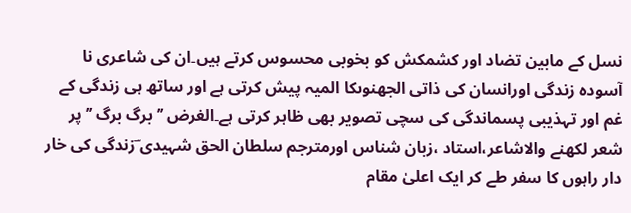نسل کے مابین تضاد اور کشمکش کو بخوبی محسوس کرتے ہیں۔ان کی شاعری نا آسودہ زندگی اورانسان کی ذاتی الجھنوںکا المیہ پیش کرتی ہے اور ساتھ ہی زندگی کے غم اور تہذیبی پسماندگی کی سچی تصویر بھی ظاہر کرتی ہے۔الغرض ’’برگ برگ ’’پر شعر لکھنے والاشاعر،استاد ،زبان شناس اورمترجم سلطان الحق شہیدی ؔزندگی کی خار دار راہوں کا سفر طے کر ایک اعلیٰ مقام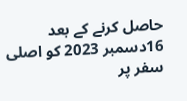حاصل کرنے کے بعد 16دسمبر 2023 کو اصلی سفر پر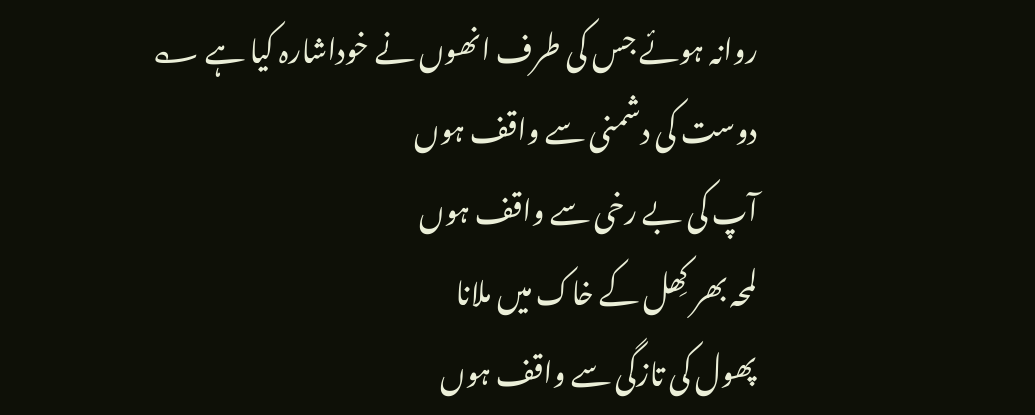روانہ ہوئے جس کی طرف انھوں نے خوداشارہ کیا ہے ؎
دوست کی دشمنی سے واقف ہوں
آپ کی بے رخی سے واقف ہوں
لمحہ بھر کِھل کے خاک میں ملانا
پھول کی تازگی سے واقف ہوں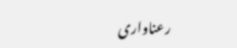رعناواری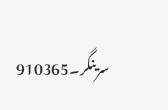سرینگر۔910365